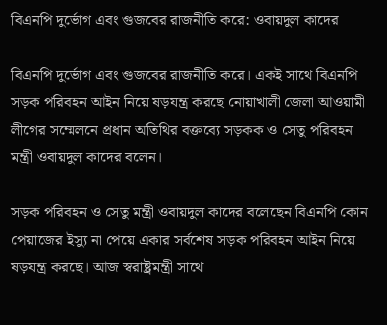বিএনপি দুর্ভোগ এবং গুজবের রাজনীতি করে: ওবায়দুল কাদের

বিএনপি দুর্ভোগ এবং গুজবের রাজনীতি করে। একই সাথে বিএনপি সড়ক পরিবহন আইন নিয়ে ষড়যন্ত্র করছে নোয়াখালী জেলা আওয়ামী লীগের সম্মেলনে প্রধান অতিথির বক্তব্যে সড়কক ও সেতু পরিবহন মন্ত্রী ওবায়দুল কাদের বলেন।

সড়ক পরিবহন ও সেতু মন্ত্রী ওবায়দুল কাদের বলেছেন বিএনপি কোন পেয়াজের ইস্যু না পেয়ে একার সর্বশেষ সড়ক পরিবহন আইন নিয়ে ষড়যন্ত্র করছে। আজ স্বরাষ্ট্রমন্ত্রী সাথে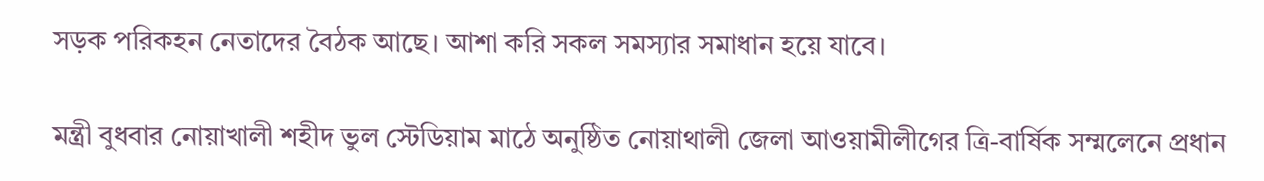সড়ক পরিকহন নেতাদের বৈঠক আছে। আশা করি সকল সমস্যার সমাধান হয়ে যাবে।

মন্ত্রী বুধবার নোয়াখালী শহীদ ভুল স্টেডিয়াম মাঠে অনুষ্ঠিত নোয়াথালী জেলা আওয়ামীলীগের ত্রি-বার্ষিক সম্মলেনে প্রধান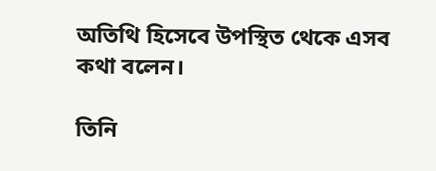অতিথি হিসেবে উপস্থিত থেকে এসব কথা বলেন।

তিনি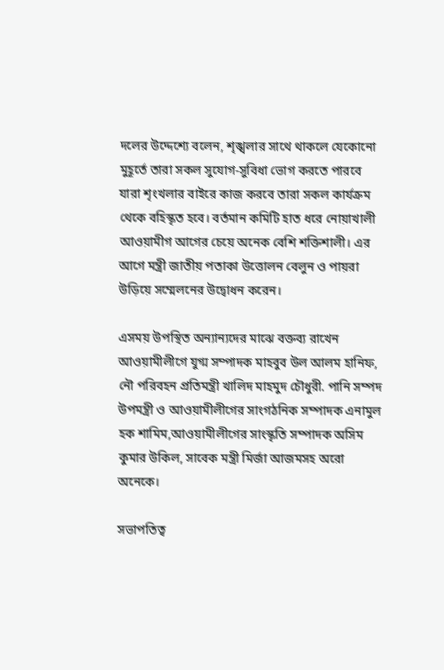দলের উদ্দেশ্যে বলেন, শৃঙ্খলার সাথে থাকলে যেকোনো মুহূর্তে তারা সকল সুযোগ-সুবিধা ভোগ করতে পারবে যারা শৃংখলার বাইরে কাজ করবে তারা সকল কার্যক্রম থেকে বহিস্কৃত হবে। বর্তমান কমিটি হাত ধরে নোয়াখালী আওয়ামীগ আগের চেয়ে অনেক বেশি শক্তিশালী। এর আগে মন্ত্রী জাতীয় পতাকা উত্তোলন বেলুন ও পায়রা উড়িয়ে সম্মেলনের উদ্বোধন করেন।

এসময় উপস্থিত অন্যান্যদের মাঝে বক্তব্য রাখেন আওয়ামীলীগে যুগ্ম সম্পাদক মাহবুব উল আলম হানিফ, নৌ পরিবহন প্রতিমন্ত্রী খালিদ মাহমুদ চৌধুরী. পানি সম্পদ উপমন্ত্রী ও আওয়ামীলীগের সাংগঠনিক সম্পাদক এনামুল হক শামিম,আওয়ামীলীগের সাংস্কৃতি সম্পাদক অসিম কুমার উকিল, সাবেক মন্ত্রী মির্জা আজমসহ অরো অনেকে।

সভাপতিত্ব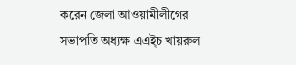করেন জেলা আওয়ামীলীগের সভাপতি অধ্যক্ষ এএই্চ খায়রুল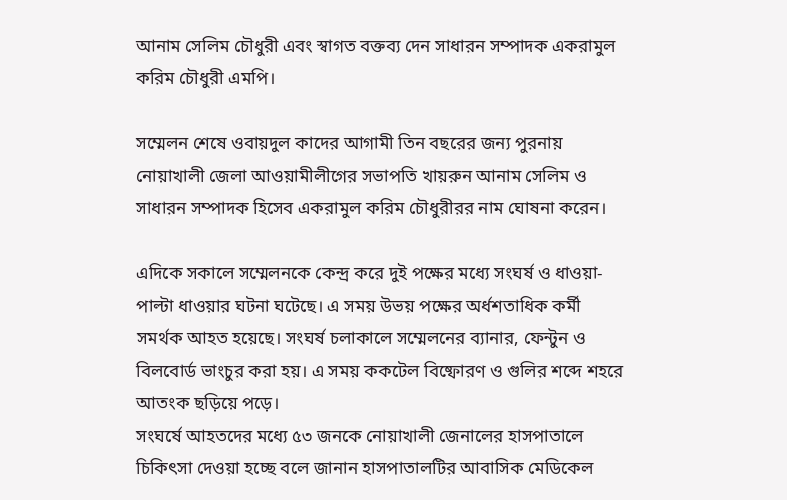আনাম সেলিম চৌধুরী এবং স্বাগত বক্তব্য দেন সাধারন সম্পাদক একরামুল করিম চৌধুরী এমপি।

সম্মেলন শেষে ওবায়দুল কাদের আগামী তিন বছরের জন্য পুরনায় নোয়াখালী জেলা আওয়ামীলীগের সভাপতি খায়রুন আনাম সেলিম ও সাধারন সম্পাদক হিসেব একরামুল করিম চৌধুরীরর নাম ঘোষনা করেন।

এদিকে সকালে সম্মেলনকে কেন্দ্র করে দুই পক্ষের মধ্যে সংঘর্ষ ও ধাওয়া-পাল্টা ধাওয়ার ঘটনা ঘটেছে। এ সময় উভয় পক্ষের অর্ধশতাধিক কর্মী সমর্থক আহত হয়েছে। সংঘর্ষ চলাকালে সম্মেলনের ব্যানার, ফেন্টুন ও বিলবোর্ড ভাংচুর করা হয়। এ সময় ককটেল বিষ্ফোরণ ও গুলির শব্দে শহরে আতংক ছড়িয়ে পড়ে।
সংঘর্ষে আহতদের মধ্যে ৫৩ জনকে নোয়াখালী জেনালের হাসপাতালে চিকিৎসা দেওয়া হচ্ছে বলে জানান হাসপাতালটির আবাসিক মেডিকেল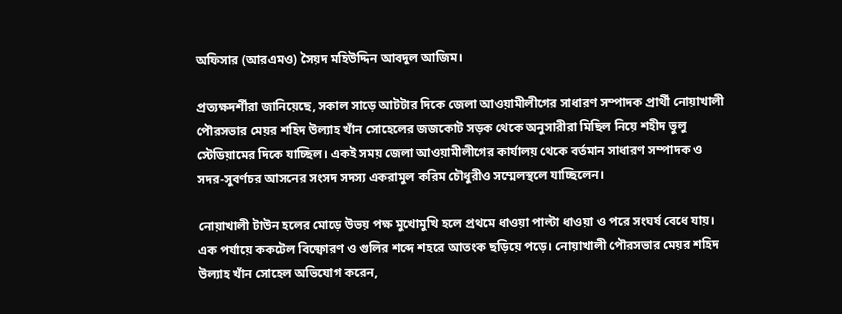অফিসার (আরএমও) সৈয়দ মহিউদ্দিন আবদুল আজিম।

প্রত্যক্ষদর্শীরা জানিয়েছে, সকাল সাড়ে আটটার দিকে জেলা আওয়ামীলীগের সাধারণ সম্পাদক প্রার্থী নোয়াখালী পৌরসভার মেয়র শহিদ উল্যাহ খাঁন সোহেলের জজকোট সড়ক থেকে অনুসারীরা মিছিল নিয়ে শহীদ ভুলু স্টেডিয়ামের দিকে যাচ্ছিল। একই সময় জেলা আওয়ামীলীগের কার্যালয় থেকে বর্তমান সাধারণ সম্পাদক ও সদর-সুবর্ণচর আসনের সংসদ সদস্য একরামুল করিম চৌধুরীও সম্মেলস্থলে যাচ্ছিলেন।

নোয়াখালী টাউন হলের মোড়ে উভয় পক্ষ মুখোমুখি হলে প্রথমে ধাওয়া পাল্টা ধাওয়া ও পরে সংঘর্ষ বেধে যায়। এক পর্যায়ে ককটেল বিষ্ফোরণ ও গুলির শব্দে শহরে আতংক ছড়িয়ে পড়ে। নোয়াখালী পৌরসভার মেয়র শহিদ উল্যাহ খাঁন সোহেল অভিযোগ করেন,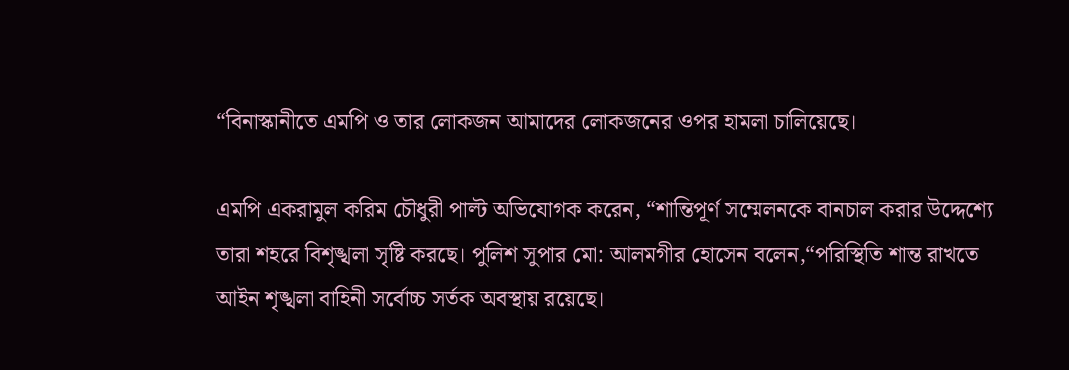“বিনাস্কানীতে এমপি ও তার লোকজন আমাদের লোকজনের ওপর হামলা চালিয়েছে।

এমপি একরামুল করিম চৌধুরী পাল্ট অভিযোগক করেন, “শান্তিপূর্ণ সম্মেলনকে বানচাল করার উদ্দেশ্যে তারা শহরে বিশৃঙ্খলা সৃষ্টি করছে। পুলিশ সুপার মো: আলমগীর হোসেন বলেন,“পরিস্থিতি শান্ত রাখতে আইন শৃঙ্খলা বাহিনী সর্বোচ্চ সর্তক অবস্থায় রয়েছে।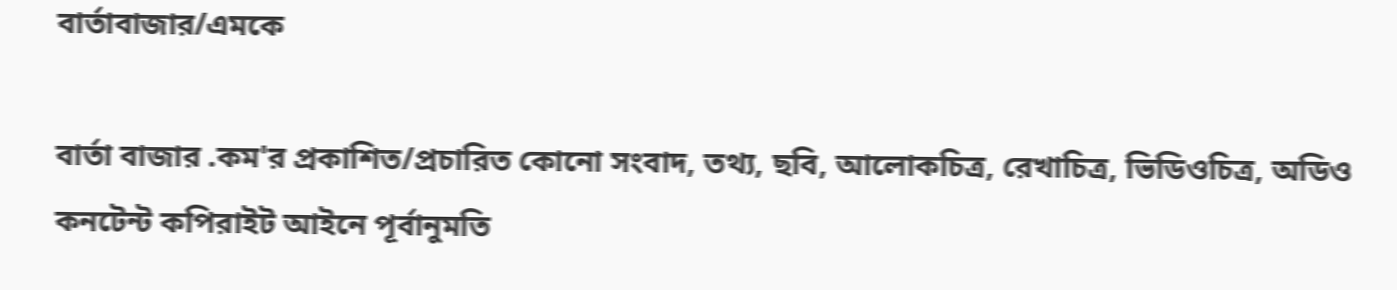বার্তাবাজার/এমকে

বার্তা বাজার .কম'র প্রকাশিত/প্রচারিত কোনো সংবাদ, তথ্য, ছবি, আলোকচিত্র, রেখাচিত্র, ভিডিওচিত্র, অডিও কনটেন্ট কপিরাইট আইনে পূর্বানুমতি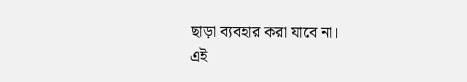ছাড়া ব্যবহার করা যাবে না।
এই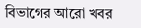বিভাগের আরো খবর